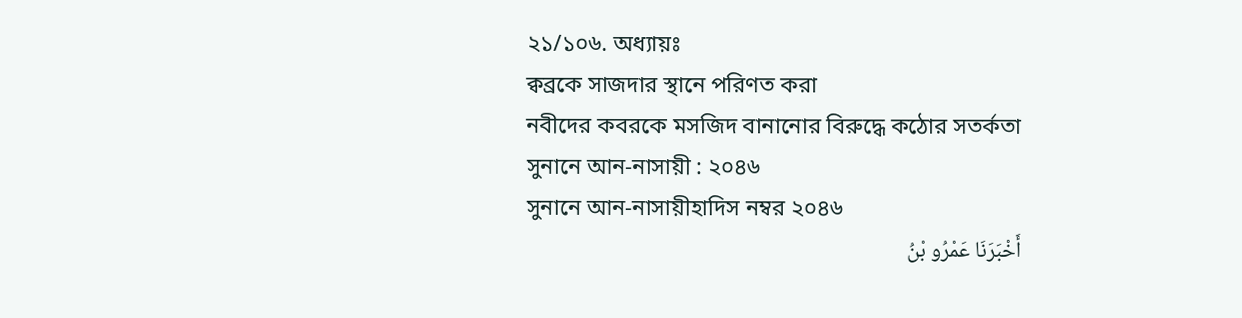২১/১০৬. অধ্যায়ঃ
ক্বব্রকে সাজদার স্থানে পরিণত করা
নবীদের কবরকে মসজিদ বানানোর বিরুদ্ধে কঠোর সতর্কতা
সুনানে আন-নাসায়ী : ২০৪৬
সুনানে আন-নাসায়ীহাদিস নম্বর ২০৪৬
أَخْبَرَنَا عَمْرُو بْنُ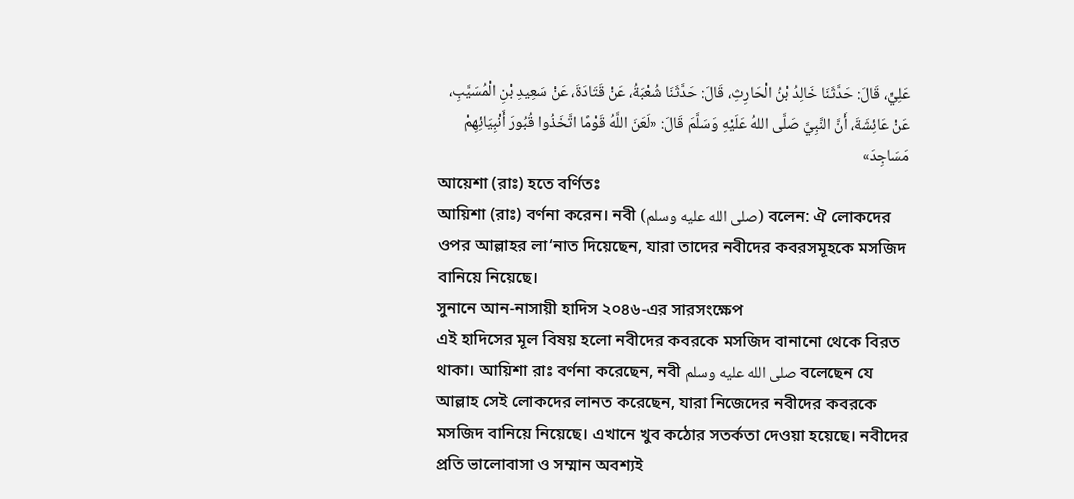عَلِيٍّ، قَالَ: حَدَّثَنَا خَالِدُ بْنُ الْحَارِثِ، قَالَ: حَدَّثَنَا شُعْبَةُ، عَنْ قَتَادَةَ، عَنْ سَعِيدِ بْنِ الْمُسَيَّبِ، عَنْ عَائِشَةَ، أَنَّ النَّبِيَّ صَلَّى اللهُ عَلَيْهِ وَسَلَّمَ قَالَ: «لَعَنَ اللَّهُ قَوْمًا اتَّخَذُوا قُبُورَ أَنْبِيَائِهِمْ مَسَاجِدَ»
আয়েশা (রাঃ) হতে বর্ণিতঃ
আয়িশা (রাঃ) বর্ণনা করেন। নবী (صلى الله عليه وسلم) বলেন: ঐ লোকদের ওপর আল্লাহর লা‘নাত দিয়েছেন, যারা তাদের নবীদের কবরসমূহকে মসজিদ বানিয়ে নিয়েছে।
সুনানে আন-নাসায়ী হাদিস ২০৪৬-এর সারসংক্ষেপ
এই হাদিসের মূল বিষয় হলো নবীদের কবরকে মসজিদ বানানো থেকে বিরত থাকা। আয়িশা রাঃ বর্ণনা করেছেন, নবী صلى الله عليه وسلم বলেছেন যে আল্লাহ সেই লোকদের লানত করেছেন, যারা নিজেদের নবীদের কবরকে মসজিদ বানিয়ে নিয়েছে। এখানে খুব কঠোর সতর্কতা দেওয়া হয়েছে। নবীদের প্রতি ভালোবাসা ও সম্মান অবশ্যই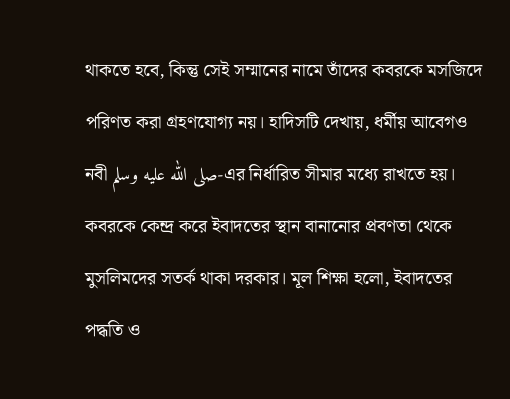থাকতে হবে, কিন্তু সেই সম্মানের নামে তাঁদের কবরকে মসজিদে পরিণত করা গ্রহণযোগ্য নয়। হাদিসটি দেখায়, ধর্মীয় আবেগও নবী صلى الله عليه وسلم-এর নির্ধারিত সীমার মধ্যে রাখতে হয়। কবরকে কেন্দ্র করে ইবাদতের স্থান বানানোর প্রবণতা থেকে মুসলিমদের সতর্ক থাকা দরকার। মূল শিক্ষা হলো, ইবাদতের পদ্ধতি ও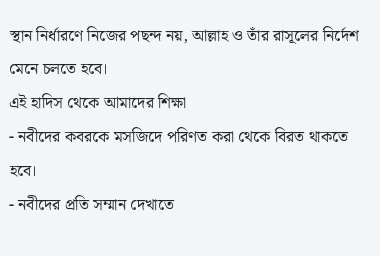স্থান নির্ধারণে নিজের পছন্দ নয়, আল্লাহ ও তাঁর রাসূলের নির্দেশ মেনে চলতে হবে।
এই হাদিস থেকে আমাদের শিক্ষা
- নবীদের কবরকে মসজিদে পরিণত করা থেকে বিরত থাকতে হবে।
- নবীদের প্রতি সম্মান দেখাতে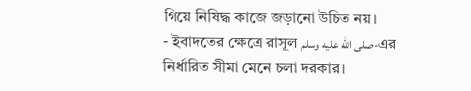গিয়ে নিষিদ্ধ কাজে জড়ানো উচিত নয়।
- ইবাদতের ক্ষেত্রে রাসূল صلى الله عليه وسلم-এর নির্ধারিত সীমা মেনে চলা দরকার।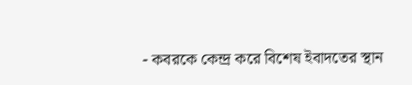- কবরকে কেন্দ্র করে বিশেষ ইবাদতের স্থান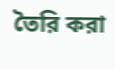তৈরি করা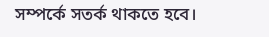সম্পর্কে সতর্ক থাকতে হবে।